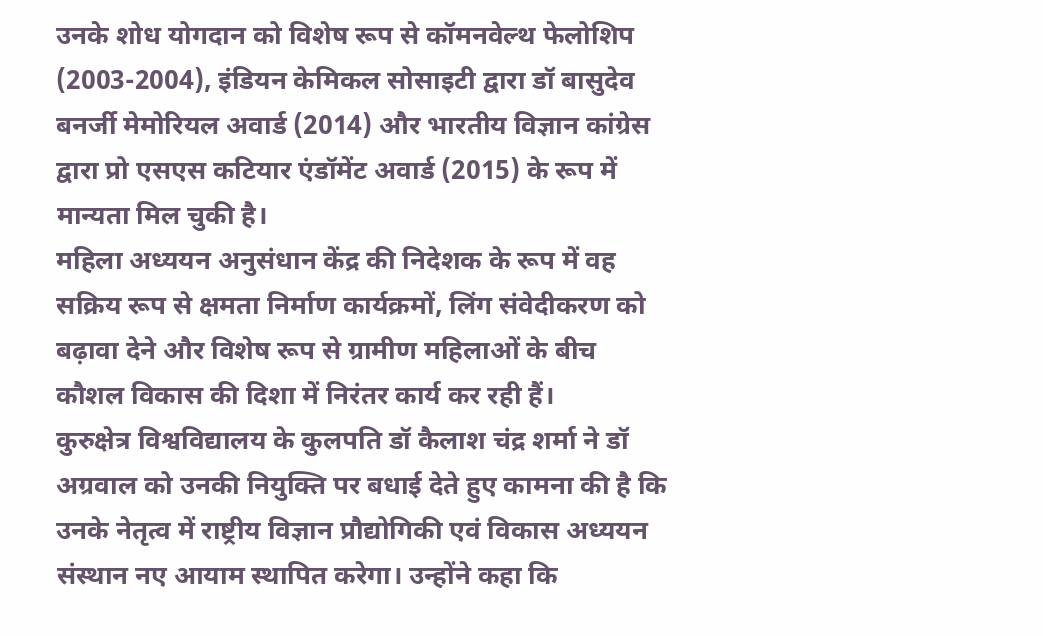उनके शोध योगदान को विशेष रूप से कॉमनवेल्थ फेलोशिप (2003-2004), इंडियन केमिकल सोसाइटी द्वारा डॉ बासुदेव बनर्जी मेमोरियल अवार्ड (2014) और भारतीय विज्ञान कांग्रेस द्वारा प्रो एसएस कटियार एंडॉमेंट अवार्ड (2015) के रूप में मान्यता मिल चुकी है।
महिला अध्ययन अनुसंधान केंद्र की निदेशक के रूप में वह सक्रिय रूप से क्षमता निर्माण कार्यक्रमों, लिंग संवेदीकरण को बढ़ावा देने और विशेष रूप से ग्रामीण महिलाओं के बीच कौशल विकास की दिशा में निरंतर कार्य कर रही हैं।
कुरुक्षेत्र विश्वविद्यालय के कुलपति डॉ कैलाश चंद्र शर्मा ने डॉ अग्रवाल को उनकी नियुक्ति पर बधाई देते हुए कामना की है कि उनके नेतृत्व में राष्ट्रीय विज्ञान प्रौद्योगिकी एवं विकास अध्ययन संस्थान नए आयाम स्थापित करेगा। उन्होंने कहा कि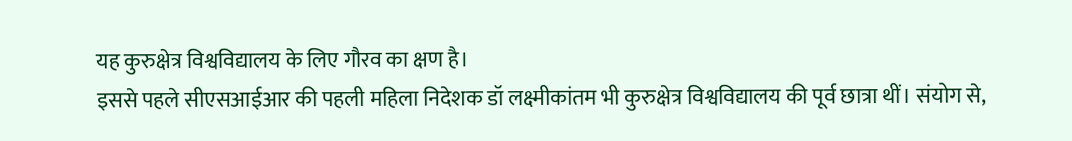यह कुरुक्षेत्र विश्वविद्यालय के लिए गौरव का क्षण है।
इससे पहले सीएसआईआर की पहली महिला निदेशक डॉ लक्ष्मीकांतम भी कुरुक्षेत्र विश्वविद्यालय की पूर्व छात्रा थीं। संयोग से,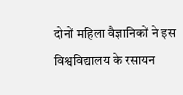दोनों महिला वैज्ञानिकों ने इस विश्वविद्यालय के रसायन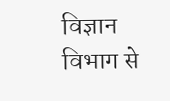विज्ञान विभाग से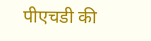पीएचडी की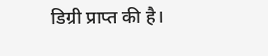डिग्री प्राप्त की है।